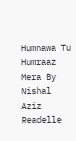Humnawa Tu Humraaz Mera By Nishal Aziz Readelle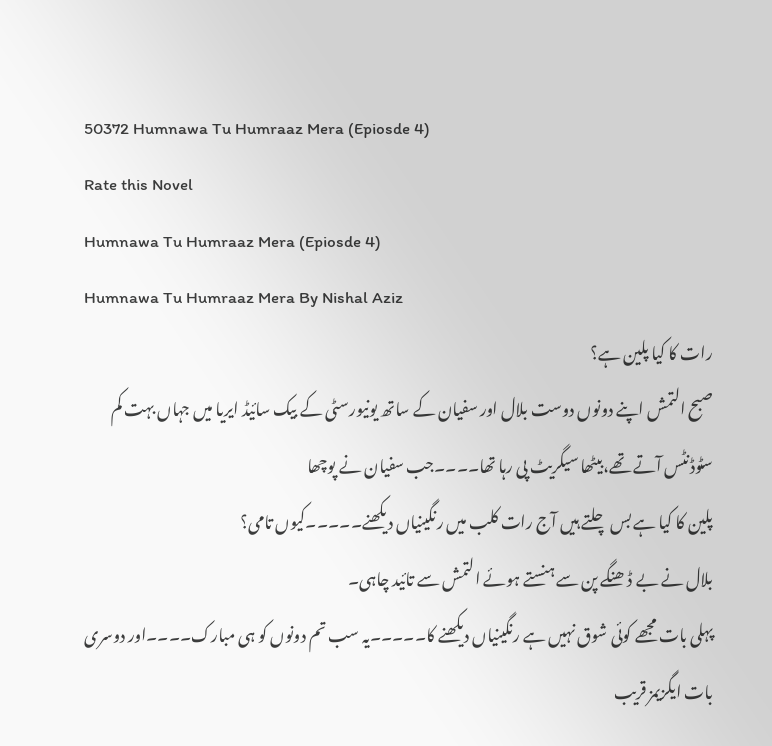50372 Humnawa Tu Humraaz Mera (Epiosde 4)
Rate this Novel
Humnawa Tu Humraaz Mera (Epiosde 4)
Humnawa Tu Humraaz Mera By Nishal Aziz
رات کا کیا پلین ہے؟
صبح التمش اپنے دونوں دوست بلال اور سفیان کے ساتھ یونیورسٹی کے بیک سائیڈ ایریا میں جہاں بہت کم سٹوڈنٹس آتے تھے،بیٹھا سیگریٹ پی رہا تھا۔۔۔۔جب سفیان نے پوچھا
پلین کا کیا ہے بس چلتے ہیں آج رات کلب میں رنگینیاں دیکھنے۔۔۔۔۔کیوں تامی؟
بلال نے بے ڈھنگے پن سے ہنستے ہوئے التمش سے تائید چاہی۔
پہلی بات مجھے کوئی شوق نہیں ہے رنگینیاں دیکھنے کا۔۔۔۔۔یہ سب تم دونوں کو ہی مبارک۔۔۔۔اور دوسری بات ایگزیمز قریب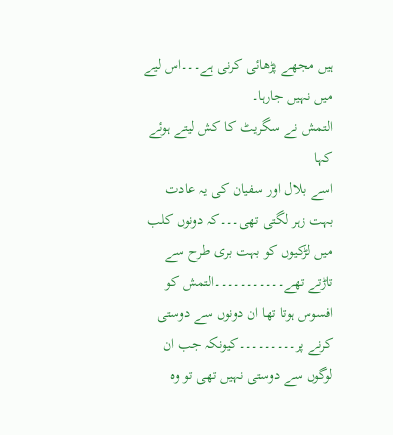ہیں مجھے پڑھائی کرنی ہے۔۔۔اس لیے میں نہیں جارہا۔
التمش نے سگریٹ کا کش لیتے ہوئے کہا
اسے بلال اور سفیان کی یہ عادت بہت زہر لگتی تھی۔۔۔کہ دونوں کلب میں لڑکیوں کو بہت بری طرح سے تاڑتے تھے۔۔۔۔۔۔۔۔۔۔۔التمش کو افسوس ہوتا تھا ان دونوں سے دوستی کرنے پر۔۔۔۔۔۔۔۔۔کیونکہ جب ان لوگوں سے دوستی نہیں تھی تو وہ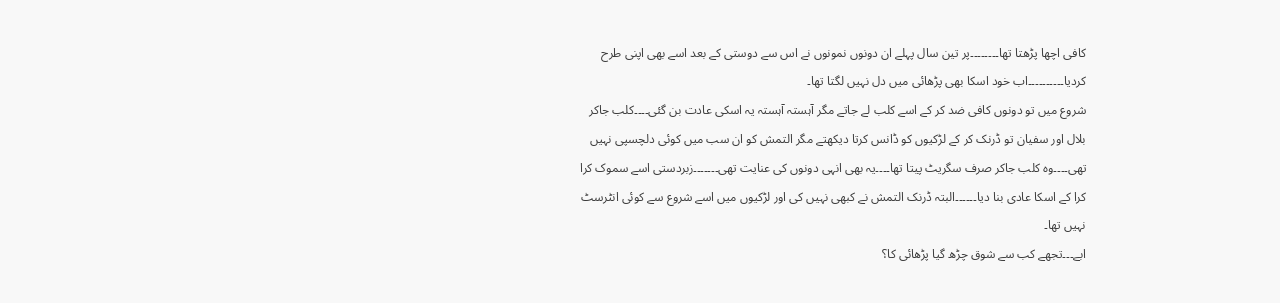کافی اچھا پڑھتا تھا۔۔۔۔۔۔۔۔پر تین سال پہلے ان دونوں نمونوں نے اس سے دوستی کے بعد اسے بھی اپنی طرح کردیا۔۔۔۔۔۔۔۔۔۔اب خود اسکا بھی پڑھائی میں دل نہیں لگتا تھا۔
شروع میں تو دونوں کافی ضد کر کے اسے کلب لے جاتے مگر آہستہ آہستہ یہ اسکی عادت بن گئی۔۔۔۔کلب جاکر بلال اور سفیان تو ڈرنک کر کے لڑکیوں کو ڈانس کرتا دیکھتے مگر التمش کو ان سب میں کوئی دلچسپی نہیں تھی۔۔۔۔وہ کلب جاکر صرف سگریٹ پیتا تھا۔۔۔۔یہ بھی انہی دونوں کی عنایت تھی۔۔۔۔۔۔۔زبردستی اسے سموک کرا کرا کے اسکا عادی بنا دیا۔۔۔۔۔۔البتہ ڈرنک التمش نے کبھی نہیں کی اور لڑکیوں میں اسے شروع سے کوئی انٹرسٹ نہیں تھا۔
ابے۔۔۔تجھے کب سے شوق چڑھ گیا پڑھائی کا؟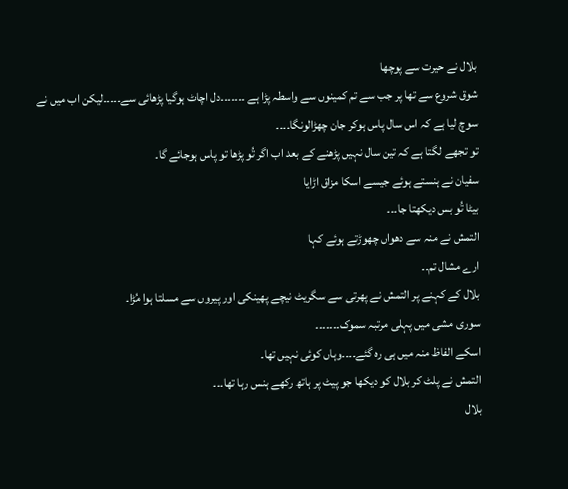بلال نے حیرت سے پوچھا
شوق شروع سے تھا پر جب سے تم کمینوں سے واسطہ پڑا ہے ۔۔۔۔۔۔۔دل اچاٹ ہوگیا پڑھائی سے۔۔۔۔۔لیکن اب میں نے سوچ لیا ہے کہ اس سال پاس ہوکر جان چھڑالونگا۔۔۔۔
تو تجھے لگتا ہے کہ تین سال نہیں پڑھنے کے بعد اب اگر تُو پڑھا تو پاس ہوجاںٔے گا۔
سفیان نے ہنستے ہوئے جیسے اسکا مزاق اڑایا
بیٹا تُو بس دیکھتا جا۔۔۔
التمش نے منہ سے دھواں چھوڑتے ہوئے کہا
ارے مشال تم۔۔
بلال کے کہنے پر التمش نے پھرتی سے سگریٹ نیچے پھینکی اور پیروں سے مسلتا ہوا مُڑا۔
سوری مشی میں پہلی مرتبہ سموک۔۔۔۔۔۔۔
اسکے الفاظ منہ میں ہی رہ گئے۔۔۔۔وہاں کوئی نہیں تھا۔
التمش نے پلٹ کر بلال کو دیکھا جو پیٹ پر ہاتھ رکھے ہنس رہا تھا۔۔۔
بلال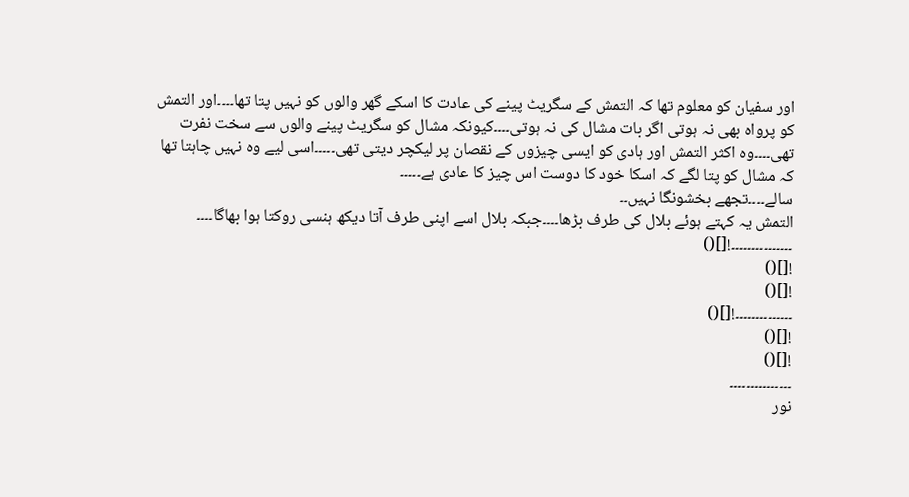اور سفیان کو معلوم تھا کہ التمش کے سگریٹ پینے کی عادت کا اسکے گھر والوں کو نہیں پتا تھا۔۔۔۔اور التمش کو پرواہ بھی نہ ہوتی اگر بات مشال کی نہ ہوتی۔۔۔۔کیونکہ مشال کو سگریٹ پینے والوں سے سخت نفرت تھی۔۔۔۔وہ اکثر التمش اور ہادی کو ایسی چیزوں کے نقصان پر لیکچر دیتی تھی۔۔۔۔۔اسی لیے وہ نہیں چاہتا تھا کہ مشال کو پتا لگے کہ اسکا خود کا دوست اس چیز کا عادی ہے۔۔۔۔۔
سالے۔۔۔۔تجھے بخشونگا نہیں۔۔
التمش یہ کہتے ہوئے بلال کی طرف بڑھا۔۔۔۔جبکہ بلال اسے اپنی طرف آتا دیکھ ہنسی روکتا ہوا بھاگا۔۔۔۔
۔۔۔۔۔۔۔۔۔۔۔۔۔۔۔![]()
![]()
![]()
۔۔۔۔۔۔۔۔۔۔۔۔۔۔![]()
![]()
![]()
۔۔۔۔۔۔۔۔۔۔۔۔۔۔۔
نور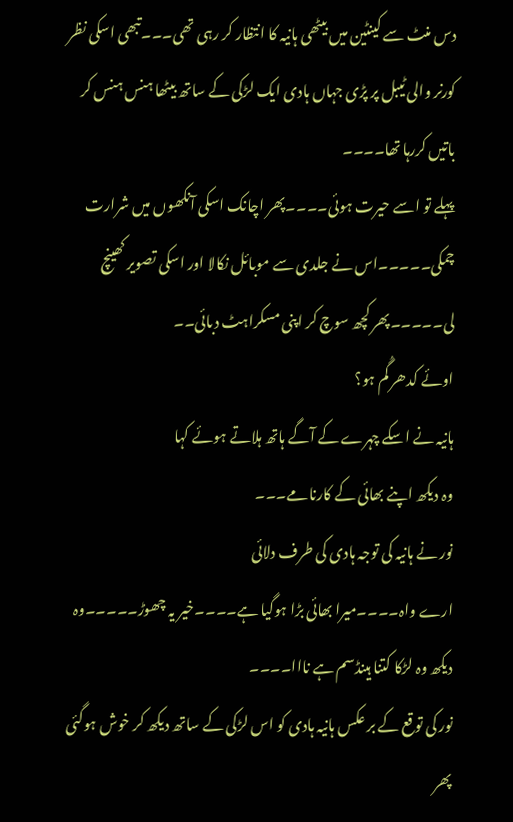دس منٹ سے کینٹین میں بیٹھی ہانیہ کا انتظار کر رہی تھی۔۔۔تبھی اسکی نظر کورنر والی ٹیبل پر پڑی جہاں ہادی ایک لڑکی کے ساتھ بیٹھا ہنس ہنس کر باتیں کررہا تھا۔۔۔۔
پہلے تو اسے حیرت ہوئی۔۔۔۔پھر اچانک اسکی آنکھوں میں شرارت چمکی۔۔۔۔۔اس نے جلدی سے موبائل نکالا اور اسکی تصویر کھینچ لی۔۔۔۔۔پھر کچھ سوچ کر اپنی مسکراہٹ دبائی۔۔
اوںٔے کدھر گُم ہو؟
ہانیہ نے اسکے چہرے کے آگے ہاتھ ہلاتے ہوئے کہا
وہ دیکھ اپنے بھائی کے کارنامے۔۔۔
نور نے ہانیہ کی توجہ ہادی کی طرف دلائی
ارے واہ۔۔۔۔میرا بھائی بڑا ہوگیا ہے۔۔۔۔خیر یہ چھوڑ۔۔۔۔۔وہ دیکھ وہ لڑکا کتنا ہینڈسم ہے نااا۔۔۔۔
نور کی توقع کے بر عکس ہانیہ ہادی کو اس لڑکی کے ساتھ دیکھ کر خوش ہوگئی پھر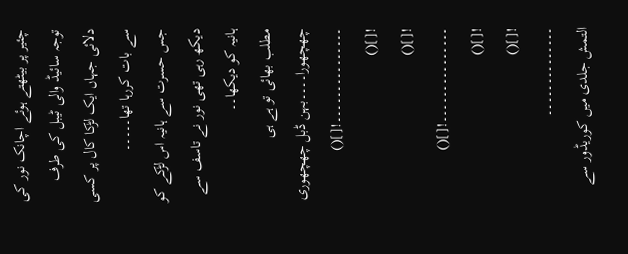چئیر پر بیٹھتے ہوئے اچانک نور کی توجہ سائیڈ والی ٹیبل کی طرف دلائی جہاں ایک لڑکا کال پر کسی سے بات کررہا تھا۔۔۔۔۔
جس حسرت سے ہانیہ اس لڑکے کو دیکھ رہی تھی نور نے تاسف سے ہانیہ کو دیکھا۔۔
مطلب بھائی تو ہے ہی چھچھورا۔۔۔۔بہن ڈبل چھچھوری
۔۔۔۔۔۔۔۔۔۔۔۔۔۔۔![]()
![]()
![]()
۔۔۔۔۔۔۔۔۔۔۔۔۔۔۔![]()
![]()
![]()
۔۔۔۔۔۔۔۔۔۔۔۔۔۔
التمش جلدی میں کوریڈور سے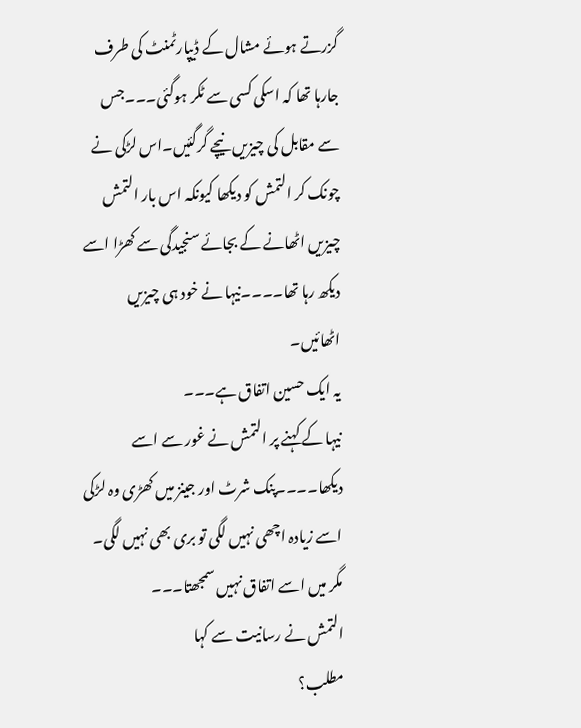گزرتے ہوئے مشال کے ڈیپارٹمنٹ کی طرف جارہا تھا کہ اسکی کسی سے ٹکر ہوگئی۔۔۔جس سے مقابل کی چیزیں نیچے گرگئیں۔اس لڑکی نے چونک کر التمش کو دیکھا کیونکہ اس بار التمش چیزیں اٹھانے کے بجائے سنجیدگی سے کھڑا اسے دیکھ رہا تھا۔۔۔۔نیہا نے خود ہی چیزیں اٹھائیں۔
یہ ایک حسین اتفاق ہے۔۔۔
نیہا کے کہنے پر التمش نے غور سے اسے دیکھا۔۔۔۔پنک شرٹ اور جینز میں کھڑی وہ لڑکی اسے زیادہ اچھی نہیں لگی تو بری بھی نہیں لگی۔
مگر میں اسے اتفاق نہیں سمجھتا۔۔۔
التمش نے رسانیت سے کہا
مطلب؟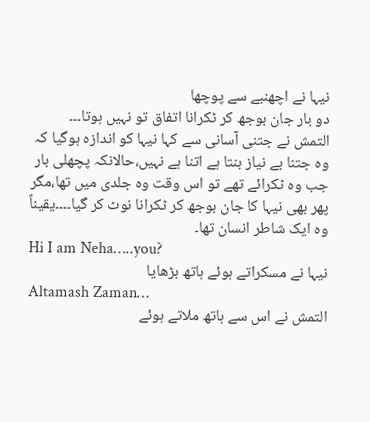نیہا نے اچھنبے سے پوچھا
دو بار جان بوجھ کر ٹکرانا اتفاق تو نہیں ہوتا۔۔۔
التمش نے جتنی آسانی سے کہا نیہا کو اندازہ ہوگیا کہ وہ جتنا بے نیاز بنتا ہے اتنا ہے نہیں،حالانکہ پچھلی بار جب وہ ٹکراںٔے تھے تو اس وقت وہ جلدی میں تھا،مگر پھر بھی نیہا کا جان بوجھ کر ٹکرانا نوٹ کر گیا۔۔۔۔یقیناً وہ ایک شاطر انسان تھا۔
Hi I am Neha…..you?
نیہا نے مسکراتے ہوئے ہاتھ بڑھایا
Altamash Zaman…
التمش نے اس سے ہاتھ ملاتے ہوئے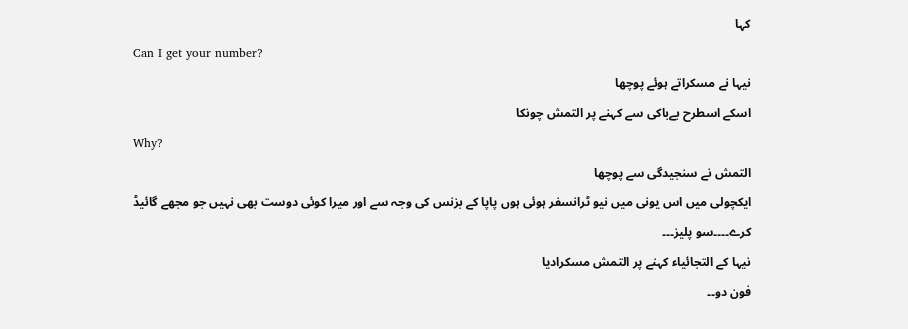کہا
Can I get your number?
نیہا نے مسکراتے ہوئے پوچھا
اسکے اسطرح بےباکی سے کہنے پر التمش چونکا
Why?
التمش نے سنجیدگی سے پوچھا
ایکچولی میں اس یونی میں نیو ٹرانسفر ہوئی ہوں پاپا کے بزنس کی وجہ سے اور میرا کوئی دوست بھی نہیں جو مجھے گائیڈ کرے۔۔۔۔سو پلیز۔۔۔
نیہا کے التجائیاء کہنے پر التمش مسکرادیا
فون دو۔۔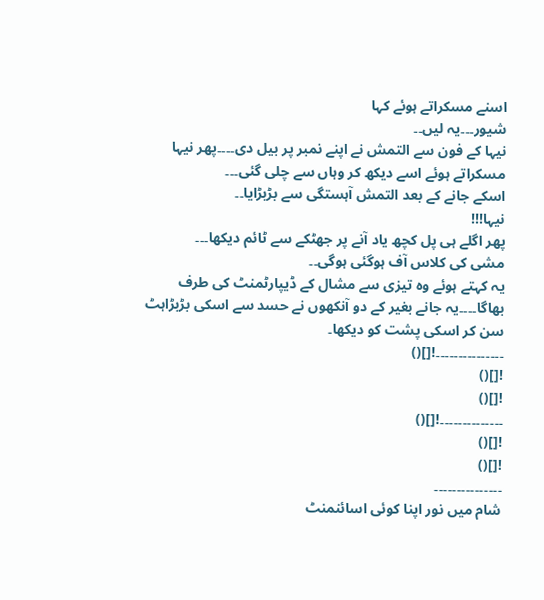اسنے مسکراتے ہوئے کہا
شیور۔۔۔یہ لیں۔۔
نیہا کے فون سے التمش نے اپنے نمبر پر بیل دی۔۔۔۔پھر نیہا مسکراتے ہوئے اسے دیکھ کر وہاں سے چلی گئی۔۔۔
اسکے جانے کے بعد التمش آہستگی سے بڑبڑایا۔۔
نیہا!!!
پھر اگلے ہی پل کچھ یاد آنے پر جھٹکے سے ٹائم دیکھا۔۔۔
مشی کی کلاس آف ہوگئی ہوگی۔۔
یہ کہتے ہوئے وہ تیزی سے مشال کے ڈیپارٹمنٹ کی طرف بھاگا۔۔۔۔یہ جانے بغیر کے دو آنکھوں نے حسد سے اسکی بڑبڑاہٹ سن کر اسکی پشت کو دیکھا۔
۔۔۔۔۔۔۔۔۔۔۔۔۔۔۔![]()
![]()
![]()
۔۔۔۔۔۔۔۔۔۔۔۔۔۔![]()
![]()
![]()
۔۔۔۔۔۔۔۔۔۔۔۔۔۔۔
شام میں نور اپنا کوئی اسائنمنٹ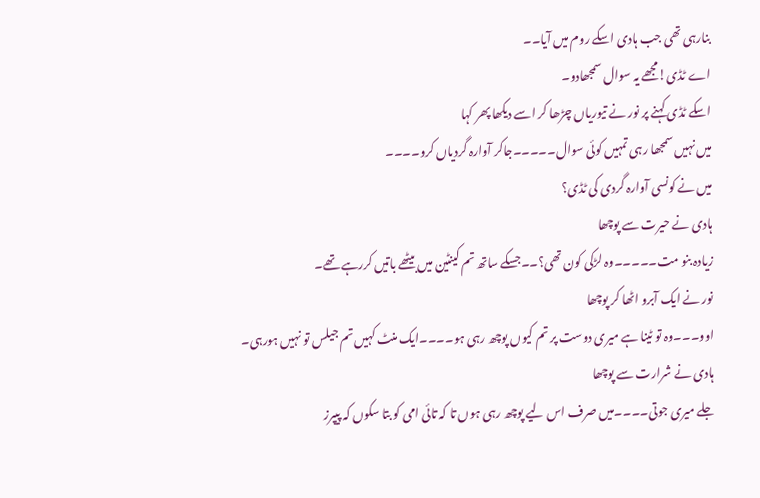بنارہی تھی جب ہادی اسکے روم میں آیا۔۔
اے ٹڈی!مجھے یہ سوال سمجھادو۔
اسکے ٹڈی کہنے پر نور نے تیوریاں چڑھا کر اسے دیکھا پھر کہا
میں نہیں سمجھا رہی تمہیں کوئی سوال۔۔۔۔۔جاکر آوارہ گردیاں کرو۔۔۔۔
میں نے کونسی آوارہ گردی کی ٹڈی؟
ہادی نے حیرت سے پوچھا
زیادہ بنو مت۔۔۔۔۔وہ لڑکی کون تھی؟۔۔جسکے ساتھ تم کینٹین میں بیٹھے باتیں کررہے تھے۔
نور نے ایک آبرو اٹھا کر پوچھا
اوو۔۔۔وہ تو ٹینا ہے میری دوست پر تم کیوں پوچھ رہی ہو۔۔۔۔ایک منٹ کہیں تم جیلس تو نہیں ہورہی۔
ہادی نے شرارت سے پوچھا
جلے میری جوتی۔۔۔۔میں صرف اس لیے پوچھ رہی ہوں تا کہ تاںٔی امی کو بتا سکوں کہ پیپرز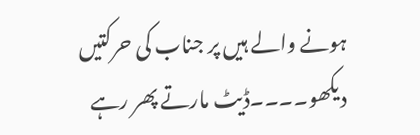ہونے والے ہیں پر جناب کی حرکتیں دیکھو۔۔۔۔ڈیٹ مارتے پھر رہے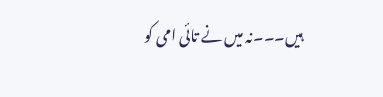ہیں۔۔۔نہ میں نے تاںٔی امی کو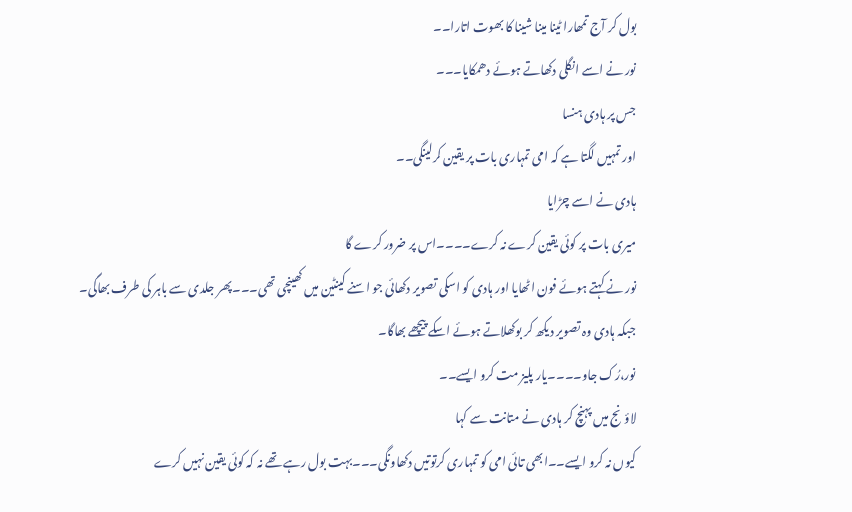بول کر آج تمھارا ٹینا مینا شینا کا بھوت اتارا۔۔
نور نے اسے انگلی دکھاتے ہوئے دھمکایا۔۔۔
جس پر ہادی ہنسا
اور تمہیں لگتا ہے کہ امی تمہاری بات پر یقین کرلینگی۔۔
ہادی نے اسے چڑایا
میری بات پر کوئی یقین کرے نہ کرے۔۔۔۔اس پر ضرور کرے گا
نور نے کہتے ہوئے فون اٹھایا اور ہادی کو اسکی تصویر دکھائی جو اسنے کینٹین میں کھینچی تھی۔۔۔پھر جلدی سے باہر کی طرف بھاگی۔
جبکہ ہادی وہ تصویر دیکھ کر بوکھلاتے ہوئے اسکے پیچھے بھاگا۔
نور،رُک جاو۔۔۔۔یار پلیز مت کرو ایسے۔۔
لاؤنج میں پہنچ کر ہادی نے متانت سے کہا
کیوں نہ کرو ایسے۔۔ابھی تاںٔی امی کو تمہاری کرتوتیں دکھاونگی۔۔۔بہت بول رہے تھے نہ کہ کوںٔی یقین نہیں کرے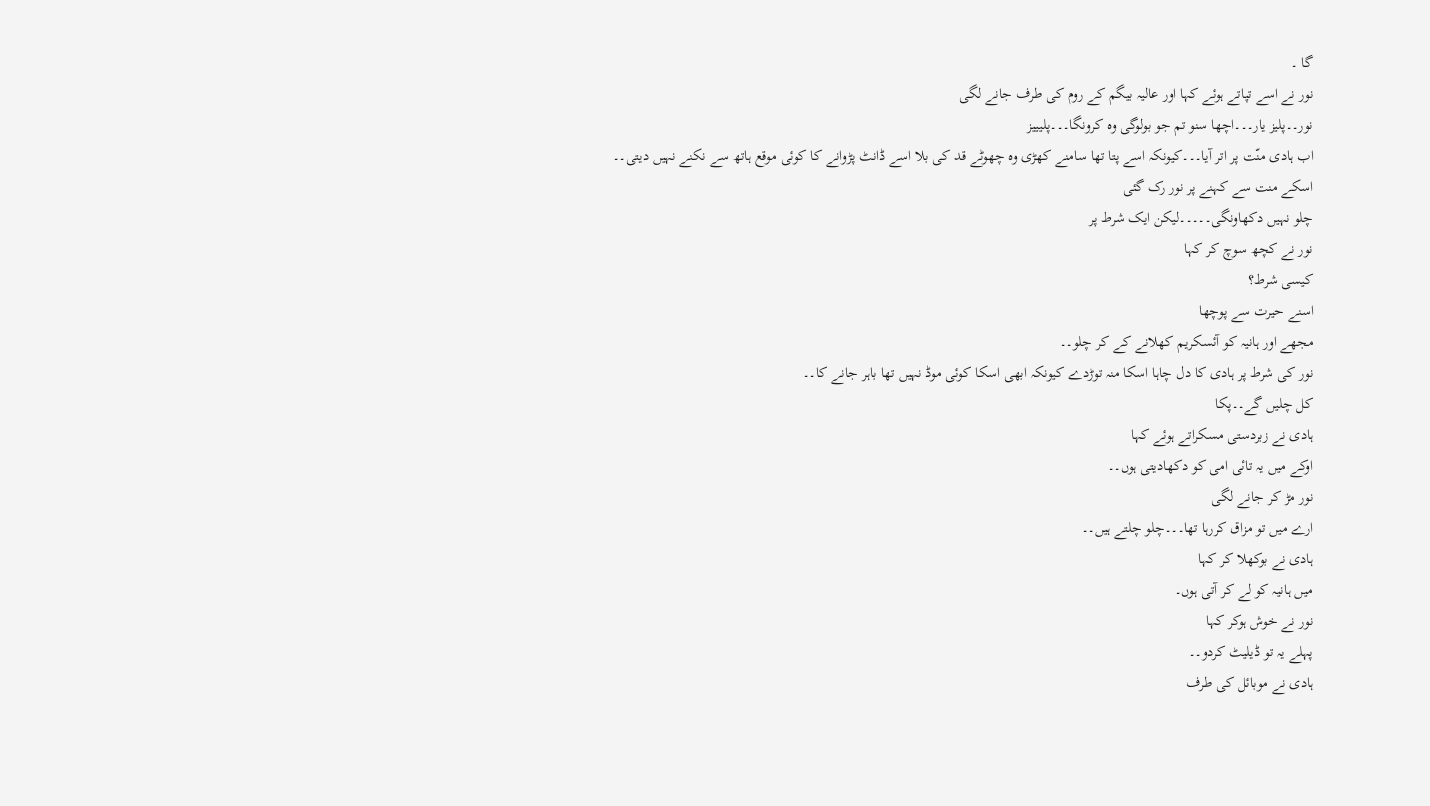گا ۔
نور نے اسے تپاتے ہوئے کہا اور عالیہ بیگم کے روم کی طرف جانے لگی
نور۔۔پلیز یار۔۔۔اچھا سنو تم جو بولوگی وہ کرونگا۔۔۔پلیییز
اب ہادی منّت پر اتر آیا۔۔۔کیونکہ اسے پتا تھا سامنے کھڑی وہ چھوٹے قد کی بلا اسے ڈانٹ پڑوانے کا کوئی موقع ہاتھ سے نکنے نہیں دیتی۔۔
اسکے منت سے کہنے پر نور رک گئی
چلو نہیں دکھاونگی۔۔۔۔۔لیکن ایک شرط پر
نور نے کچھ سوچ کر کہا
کیسی شرط؟
اسنے حیرت سے پوچھا
مجھے اور ہانیہ کو آئسکریم کھلانے کے کر چلو۔۔
نور کی شرط پر ہادی کا دل چاہا اسکا منہ توڑدے کیونکہ ابھی اسکا کوئی موڈ نہیں تھا باہر جانے کا۔۔
کل چلیں گے۔۔پکا
ہادی نے زبردستی مسکراتے ہوئے کہا
اوکے میں یہ تاںٔی امی کو دکھادیتی ہوں۔۔
نور مڑ کر جانے لگی
ارے میں تو مزاق کررہا تھا۔۔۔چلو چلتے ہیں۔۔
ہادی نے بوکھلا کر کہا
میں ہانیہ کو لے کر آتی ہوں۔
نور نے خوش ہوکر کہا
پہلے یہ تو ڈیلیٹ کردو۔۔
ہادی نے موبائل کی طرف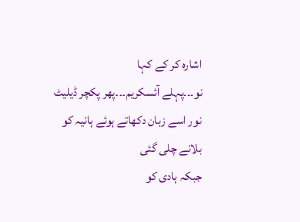اشارہ کر کے کہا
نو۔۔۔پہلے آئسکریم۔۔۔پھر پکچر ڈیلیٹ
نور اسے زبان دکھاتے ہوئے ہانیہ کو بلانے چلی گئی
جبکہ ہادی کو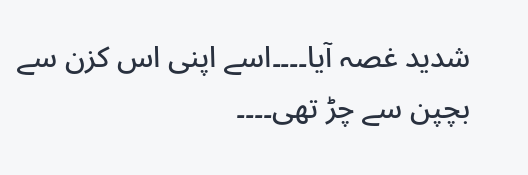شدید غصہ آیا۔۔۔۔اسے اپنی اس کزن سے بچپن سے چڑ تھی۔۔۔۔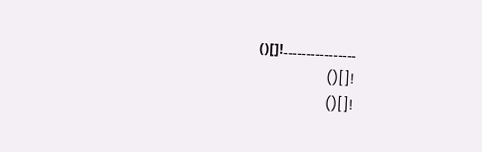۔۔۔۔۔۔۔۔۔۔۔۔۔۔۔۔![]()
![]()
![]()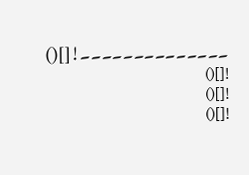۔۔۔۔۔۔۔۔۔۔۔۔۔۔![]()
![]()
![]()
![]()